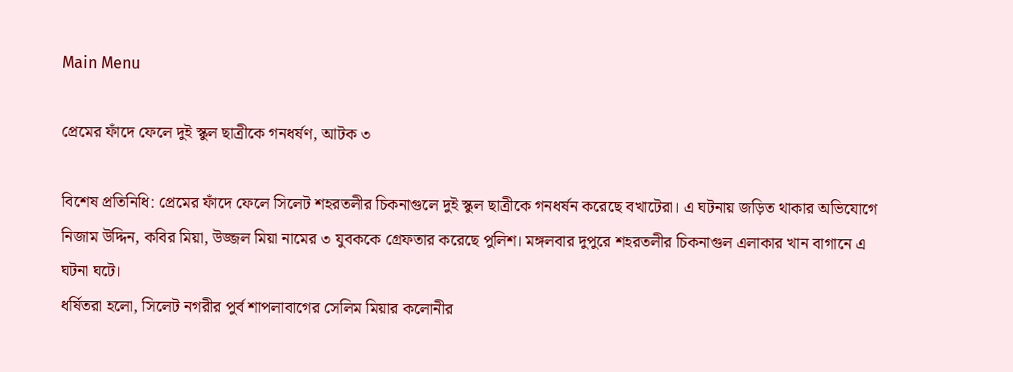Main Menu

প্রেমের ফাঁদে ফেলে দুই স্কুল ছাত্রীকে গনধর্ষণ, আটক ৩

বিশেষ প্রতিনিধি: প্রেমের ফাঁদে ফেলে সিলেট শহরতলীর চিকনাগুলে দুই স্কুল ছাত্রীকে গনধর্ষন করেছে বখাটেরা। এ ঘটনায় জড়িত থাকার অভিযোগে নিজাম উদ্দিন, কবির মিয়া, উজ্জল মিয়া নামের ৩ যুবককে গ্রেফতার করেছে পুলিশ। মঙ্গলবার দুপুরে শহরতলীর চিকনাগুল এলাকার খান বাগানে এ ঘটনা ঘটে।
ধর্ষিতরা হলো, সিলেট নগরীর পুর্ব শাপলাবাগের সেলিম মিয়ার কলোনীর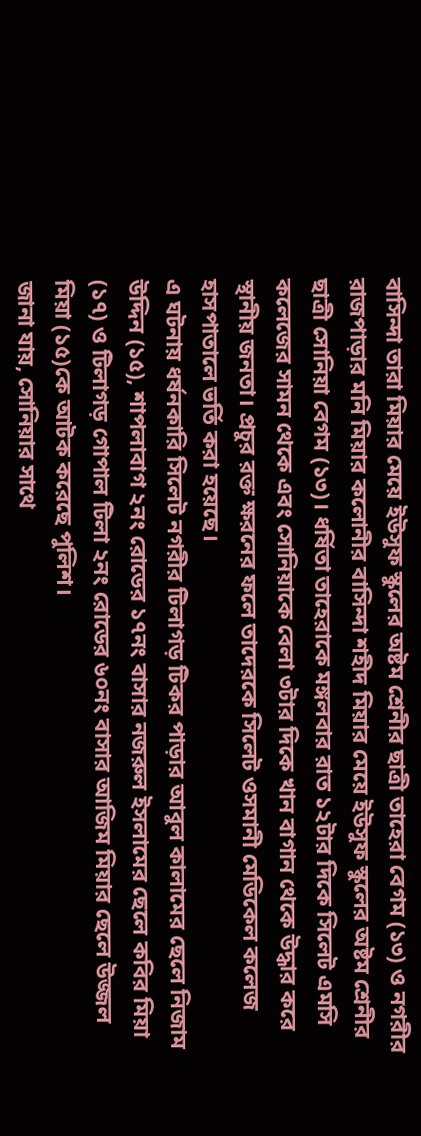বাসিন্দা তারা মিয়ার মেয়ে ইউসুফ স্কুলের অষ্টম শ্রেনীর ছাত্রী তাহেরা বেগম (১৩) ও নগরীর রাজপাড়ার মনি মিয়ার কলোনীর বাসিন্দা শহীদ মিয়ার মেয়ে ইউসুফ স্কুলের অষ্টম শ্রেনীর ছাত্রী সোনিয়া বেগম (১৩)। ধর্ষিতা তাহেরাকে মঙ্গলবার রাত ১২টার দিকে সিলেট এমসি কলেজের সামন থেকে এবং সোনিয়াকে বেলা ৩টার দিকে খান বাগান থেকে উদ্ধার করে স্থানীয় জনতা। প্রচুর রক্ত ক্ষরনের ফলে তাদেরকে সিলেট ওসমানী মেডিকেল কলেজ হাসপাতালে ভর্তি করা হয়েছে।
এ ঘটনায় ধর্ষনকারি সিলেট নগরীর টিলাগড় টিকর পাড়ার আবুল কালামের ছেলে নিজাম উদ্দিন (১৫), শাপলাবাগ ২নং রোডের ১৭নং বাসার নজরুল ইসলামের ছেলে কবির মিয়া (১৭) ও টিলাগড় গোপাল টিলা ২নং রোডের ৬০নং বাসার আজিম মিয়ার ছেলে উজ্জল মিয়া (১৫)কে আটক করেছে পুলিশ।
জানা যায়, সোনিয়ার সাথে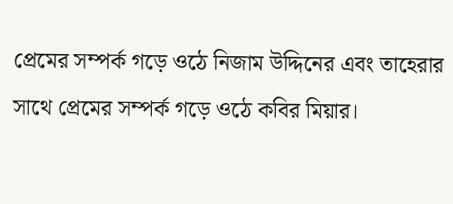প্রেমের সম্পর্ক গড়ে ওঠে নিজাম উদ্দিনের এবং তাহেরার সাথে প্রেমের সম্পর্ক গড়ে ওঠে কবির মিয়ার।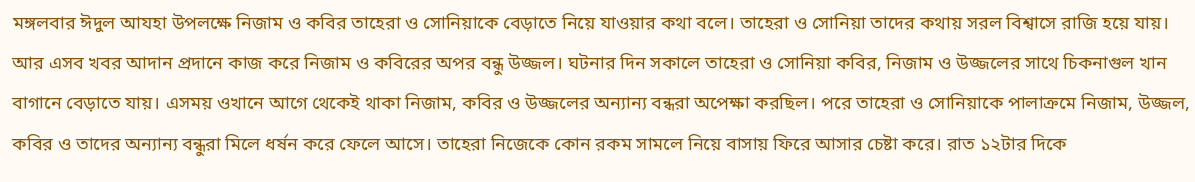মঙ্গলবার ঈদুল আযহা উপলক্ষে নিজাম ও কবির তাহেরা ও সোনিয়াকে বেড়াতে নিয়ে যাওয়ার কথা বলে। তাহেরা ও সোনিয়া তাদের কথায় সরল বিশ্বাসে রাজি হয়ে যায়। আর এসব খবর আদান প্রদানে কাজ করে নিজাম ও কবিরের অপর বন্ধু উজ্জল। ঘটনার দিন সকালে তাহেরা ও সোনিয়া কবির, নিজাম ও উজ্জলের সাথে চিকনাগুল খান বাগানে বেড়াতে যায়। এসময় ওখানে আগে থেকেই থাকা নিজাম, কবির ও উজ্জলের অন্যান্য বন্ধরা অপেক্ষা করছিল। পরে তাহেরা ও সোনিয়াকে পালাক্রমে নিজাম, উজ্জল, কবির ও তাদের অন্যান্য বন্ধুরা মিলে ধর্ষন করে ফেলে আসে। তাহেরা নিজেকে কোন রকম সামলে নিয়ে বাসায় ফিরে আসার চেষ্টা করে। রাত ১২টার দিকে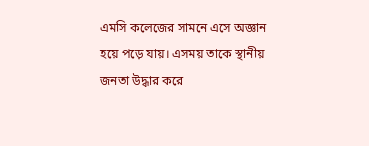এমসি কলেজের সামনে এসে অজ্ঞান হয়ে পড়ে যায়। এসময় তাকে স্থানীয় জনতা উদ্ধার করে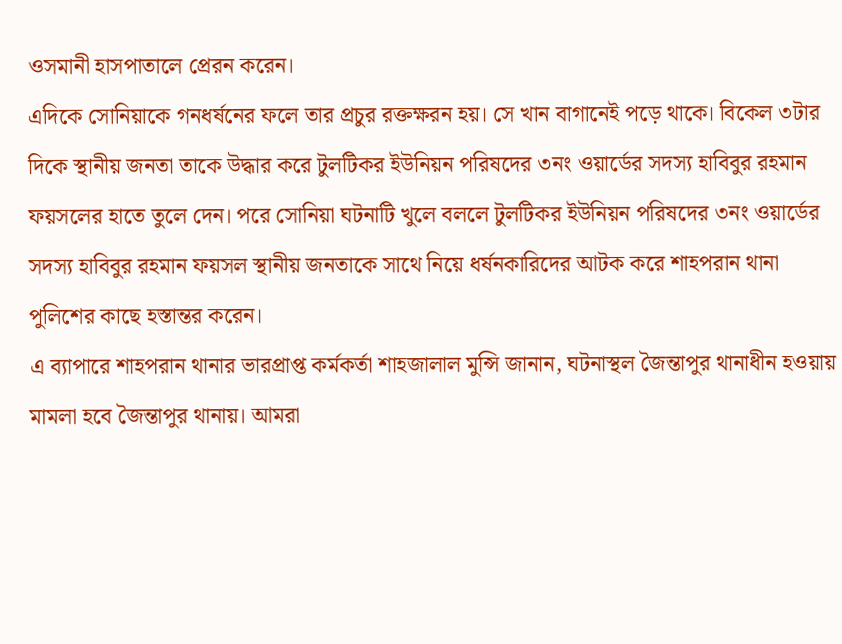ওসমানী হাসপাতালে প্রেরন করেন।
এদিকে সোনিয়াকে গনধর্ষনের ফলে তার প্রচুর রক্তক্ষরন হয়। সে খান বাগানেই পড়ে থাকে। বিকেল ৩টার দিকে স্থানীয় জনতা তাকে উদ্ধার করে টুলটিকর ইউনিয়ন পরিষদের ৩নং ওয়ার্ডের সদস্য হাবিবুর রহমান ফয়সলের হাতে তুলে দেন। পরে সোনিয়া ঘটনাটি খুলে বললে টুলটিকর ইউনিয়ন পরিষদের ৩নং ওয়ার্ডের সদস্য হাবিবুর রহমান ফয়সল স্থানীয় জনতাকে সাথে নিয়ে ধর্ষনকারিদের আটক করে শাহপরান থানা পুলিশের কাছে হস্তান্তর করেন।
এ ব্যাপারে শাহপরান থানার ভারপ্রাপ্ত কর্মকর্তা শাহজালাল মুন্সি জানান, ঘটনাস্থল জৈন্তাপুর থানাধীন হওয়ায় মামলা হবে জৈন্তাপুর থানায়। আমরা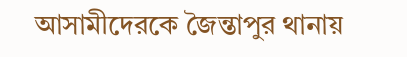আসামীদেরকে জৈন্তাপুর থানায়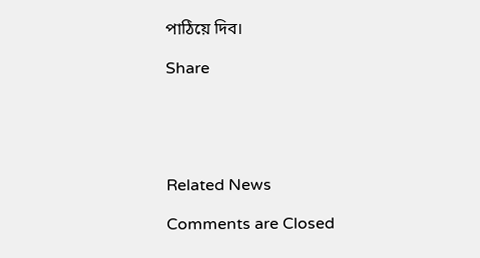পাঠিয়ে দিব।

Share





Related News

Comments are Closed